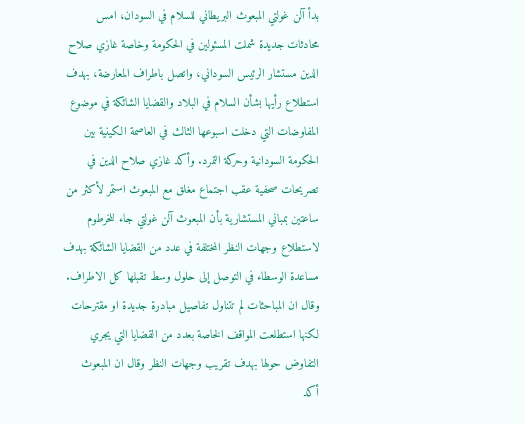بدأ آلن غولتي المبعوث البريطاني للسلام في السودان، امس محادثات جديدة شملت المسئولين في الحكومة وخاصة غازي صلاح الدين مستشار الرئيس السوداني، واتصل باطراف المعارضة، بهدف استطلاع رأيها بشأن السلام في البلاد والقضايا الشائكة في موضوع المفاوضات التي دخلت اسبوعها الثالث في العاصمة الكينية بين الحكومة السودانية وحركة التمرد. وأكد غازي صلاح الدين في تصريحات صحفية عقب اجتماع مغلق مع المبعوث استمر لأكثر من ساعتين بمباني المستشارية بأن المبعوث آلن غولتي جاء للخرطوم لاستطلاع وجهات النظر المختلفة في عدد من القضايا الشائكة بهدف مساعدة الوسطاء في التوصل إلى حلول وسط تقبلها كل الاطراف. وقال ان المباحثات لم تتناول تفاصيل مبادرة جديدة او مقترحات لكنها استطلعت المواقف الخاصة بعدد من القضايا التي يجري التفاوض حولها بهدف تقريب وجهات النظر وقال ان المبعوث أكد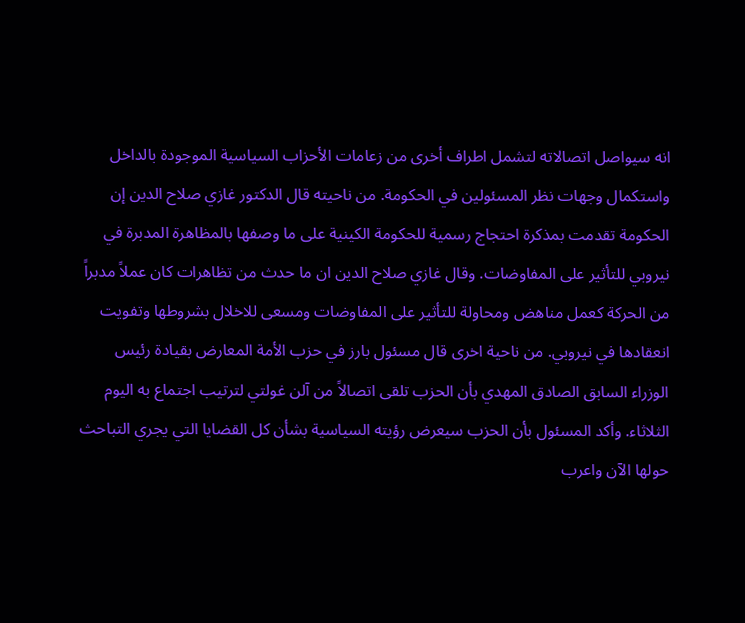انه سيواصل اتصالاته لتشمل اطراف أخرى من زعامات الأحزاب السياسية الموجودة بالداخل واستكمال وجهات نظر المسئولين في الحكومة. من ناحيته قال الدكتور غازي صلاح الدين إن الحكومة تقدمت بمذكرة احتجاج رسمية للحكومة الكينية على ما وصفها بالمظاهرة المدبرة في نيروبي للتأثير على المفاوضات. وقال غازي صلاح الدين ان ما حدث من تظاهرات كان عملاً مدبراً من الحركة كعمل مناهض ومحاولة للتأثير على المفاوضات ومسعى للاخلال بشروطها وتفويت انعقادها في نيروبي. من ناحية اخرى قال مسئول بارز في حزب الأمة المعارض بقيادة رئيس الوزراء السابق الصادق المهدي بأن الحزب تلقى اتصالاً من آلن غولتي لترتيب اجتماع به اليوم الثلاثاء. وأكد المسئول بأن الحزب سيعرض رؤيته السياسية بشأن كل القضايا التي يجري التباحث حولها الآن واعرب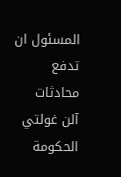المسئول ان تدفع محادثات آلن غولتي الحكومة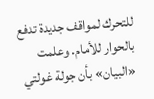للتحرك لمواقف جديدة تدفع بالحوار للأمام. وعلمت «البيان» بأن جولة غولتي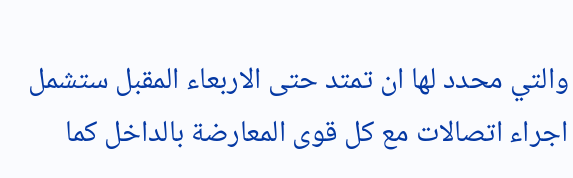والتي محدد لها ان تمتد حتى الاربعاء المقبل ستشمل اجراء اتصالات مع كل قوى المعارضة بالداخل كما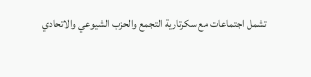تشمل اجتماعات مع سكرتارية التجمع والحزب الشيوعي والاتحادي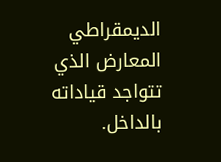الديمقراطي المعارض الذي تتواجد قياداته بالداخل.